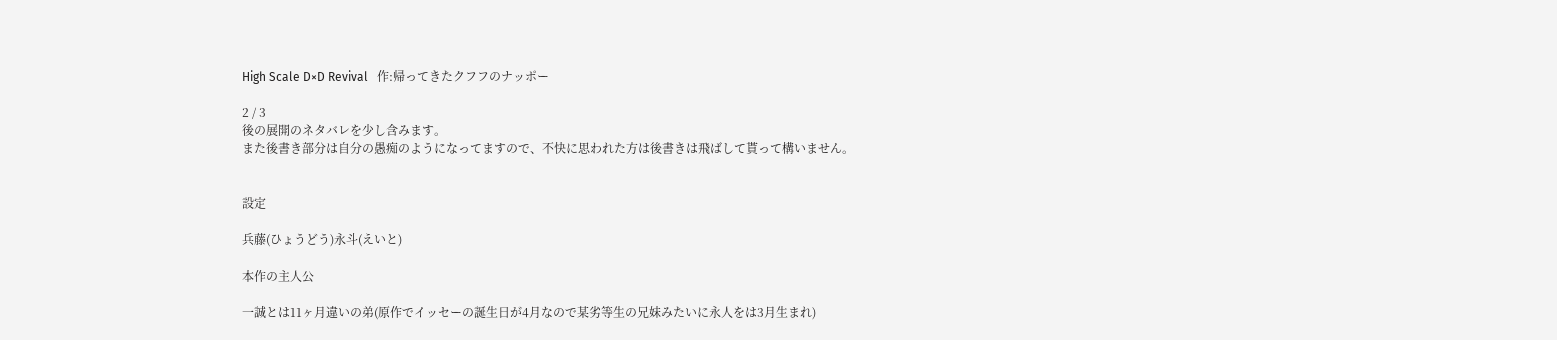High Scale D×D Revival   作:帰ってきたクフフのナッポー

2 / 3
後の展開のネタバレを少し含みます。
また後書き部分は自分の愚痴のようになってますので、不快に思われた方は後書きは飛ばして貰って構いません。


設定

兵藤(ひょうどう)永斗(えいと)

本作の主人公

一誠とは11ヶ月違いの弟(原作でイッセーの誕生日が4月なので某劣等生の兄妹みたいに永人をは3月生まれ)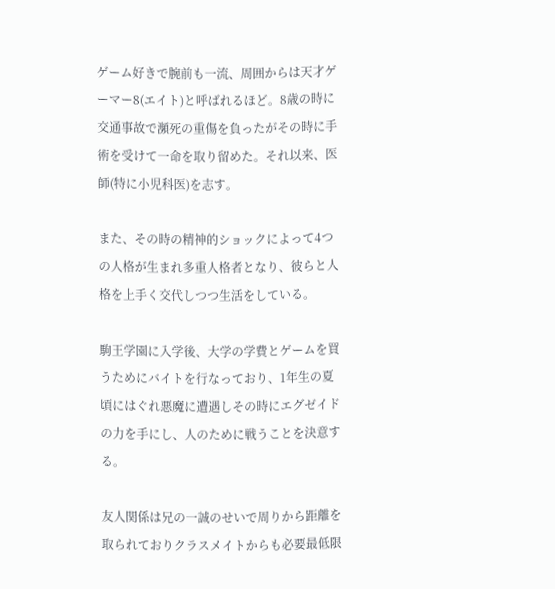ゲーム好きで腕前も一流、周囲からは天才ゲーマー8(エイト)と呼ばれるほど。8歳の時に交通事故で瀕死の重傷を負ったがその時に手術を受けて一命を取り留めた。それ以来、医師(特に小児科医)を志す。

また、その時の精神的ショックによって4つの人格が生まれ多重人格者となり、彼らと人格を上手く交代しつつ生活をしている。

駒王学園に入学後、大学の学費とゲームを買うためにバイトを行なっており、1年生の夏頃にはぐれ悪魔に遭遇しその時にエグゼイドの力を手にし、人のために戦うことを決意する。

友人関係は兄の一誠のせいで周りから距離を取られておりクラスメイトからも必要最低限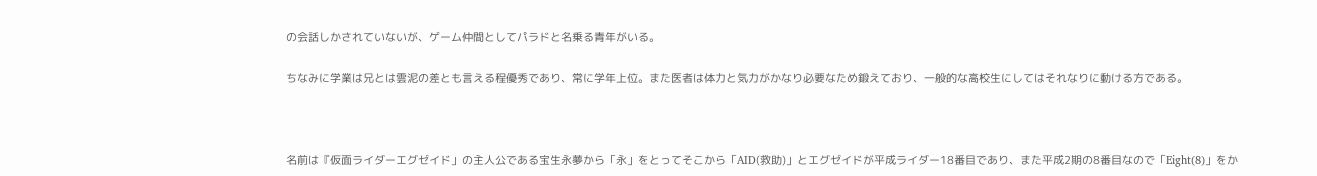の会話しかされていないが、ゲーム仲間としてパラドと名乗る青年がいる。

ちなみに学業は兄とは雲泥の差とも言える程優秀であり、常に学年上位。また医者は体力と気力がかなり必要なため鍛えており、一般的な高校生にしてはそれなりに動ける方である。



名前は『仮面ライダーエグゼイド」の主人公である宝生永夢から「永」をとってそこから「AID(救助)」とエグゼイドが平成ライダー18番目であり、また平成2期の8番目なので「Eight(8)」をか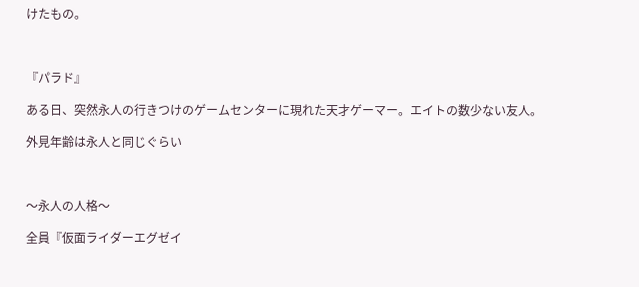けたもの。



『パラド』

ある日、突然永人の行きつけのゲームセンターに現れた天才ゲーマー。エイトの数少ない友人。

外見年齢は永人と同じぐらい



〜永人の人格〜

全員『仮面ライダーエグゼイ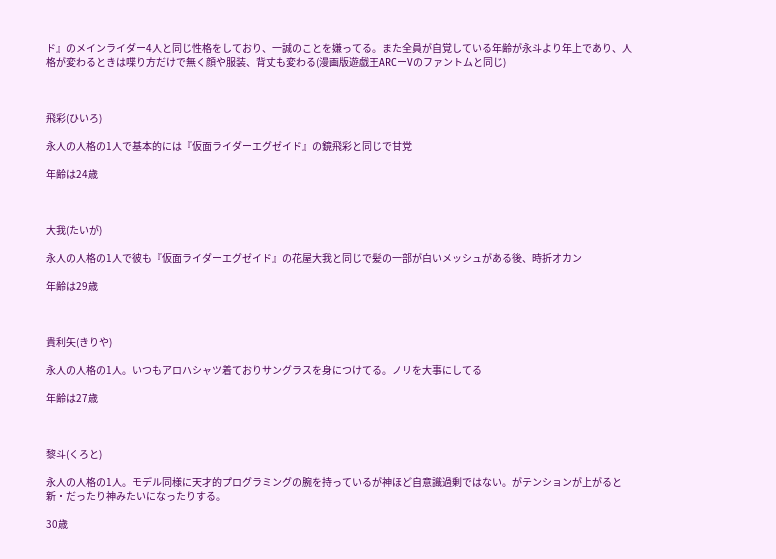ド』のメインライダー4人と同じ性格をしており、一誠のことを嫌ってる。また全員が自覚している年齢が永斗より年上であり、人格が変わるときは喋り方だけで無く顔や服装、背丈も変わる(漫画版遊戯王ARCーVのファントムと同じ)



飛彩(ひいろ)

永人の人格の1人で基本的には『仮面ライダーエグゼイド』の鏡飛彩と同じで甘党

年齢は24歳



大我(たいが)

永人の人格の1人で彼も『仮面ライダーエグゼイド』の花屋大我と同じで髪の一部が白いメッシュがある後、時折オカン

年齢は29歳



貴利矢(きりや)

永人の人格の1人。いつもアロハシャツ着ておりサングラスを身につけてる。ノリを大事にしてる

年齢は27歳



黎斗(くろと)

永人の人格の1人。モデル同様に天才的プログラミングの腕を持っているが神ほど自意識過剰ではない。がテンションが上がると新・だったり神みたいになったりする。

30歳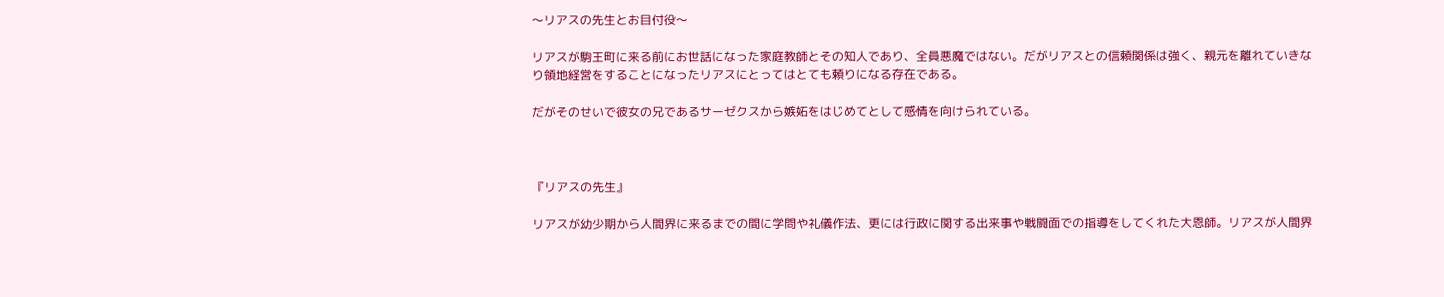〜リアスの先生とお目付役〜

リアスが駒王町に来る前にお世話になった家庭教師とその知人であり、全員悪魔ではない。だがリアスとの信頼関係は強く、親元を離れていきなり領地経営をすることになったリアスにとってはとても頼りになる存在である。

だがそのせいで彼女の兄であるサーゼクスから嫉妬をはじめてとして感情を向けられている。



『リアスの先生』

リアスが幼少期から人間界に来るまでの間に学問や礼儀作法、更には行政に関する出来事や戦闘面での指導をしてくれた大恩師。リアスが人間界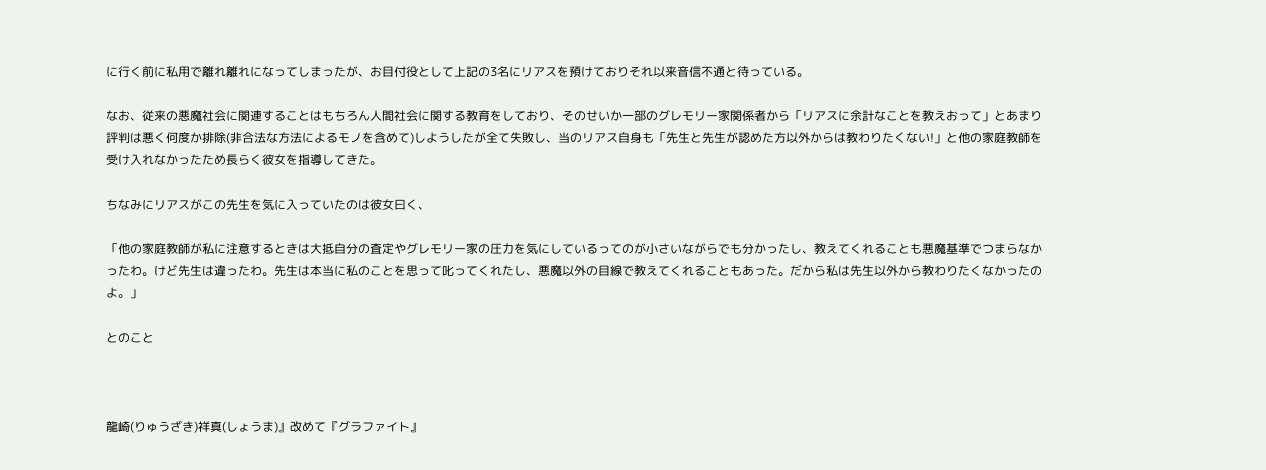に行く前に私用で離れ離れになってしまったが、お目付役として上記の3名にリアスを預けておりそれ以来音信不通と待っている。

なお、従来の悪魔社会に関連することはもちろん人間社会に関する教育をしており、そのせいか一部のグレモリー家関係者から「リアスに余計なことを教えおって」とあまり評判は悪く何度か排除(非合法な方法によるモノを含めて)しようしたが全て失敗し、当のリアス自身も「先生と先生が認めた方以外からは教わりたくない!」と他の家庭教師を受け入れなかったため長らく彼女を指導してきた。

ちなみにリアスがこの先生を気に入っていたのは彼女曰く、

「他の家庭教師が私に注意するときは大抵自分の査定やグレモリー家の圧力を気にしているってのが小さいながらでも分かったし、教えてくれることも悪魔基準でつまらなかったわ。けど先生は違ったわ。先生は本当に私のことを思って叱ってくれたし、悪魔以外の目線で教えてくれることもあった。だから私は先生以外から教わりたくなかったのよ。」

とのこと



龍崎(りゅうざき)祥真(しょうま)』改めて『グラファイト』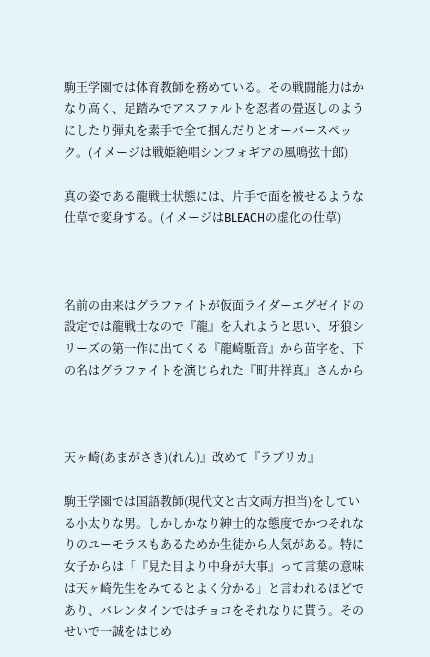駒王学園では体育教師を務めている。その戦闘能力はかなり高く、足踏みでアスファルトを忍者の畳返しのようにしたり弾丸を素手で全て掴んだりとオーバースペック。(イメージは戦姫絶唱シンフォギアの風鳴弦十郎)

真の姿である龍戦士状態には、片手で面を被せるような仕草で変身する。(イメージはBLEACHの虚化の仕草)



名前の由来はグラファイトが仮面ライダーエグゼイドの設定では龍戦士なので『龍』を入れようと思い、牙狼シリーズの第一作に出てくる『龍崎駈音』から苗字を、下の名はグラファイトを演じられた『町井祥真』さんから



天ヶ崎(あまがさき)(れん)』改めて『ラブリカ』

駒王学園では国語教師(現代文と古文両方担当)をしている小太りな男。しかしかなり紳士的な態度でかつそれなりのユーモラスもあるためか生徒から人気がある。特に女子からは「『見た目より中身が大事』って言葉の意味は天ヶ崎先生をみてるとよく分かる」と言われるほどであり、バレンタインではチョコをそれなりに貰う。そのせいで一誠をはじめ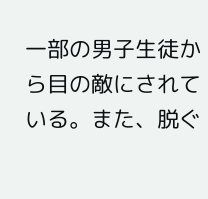一部の男子生徒から目の敵にされている。また、脱ぐ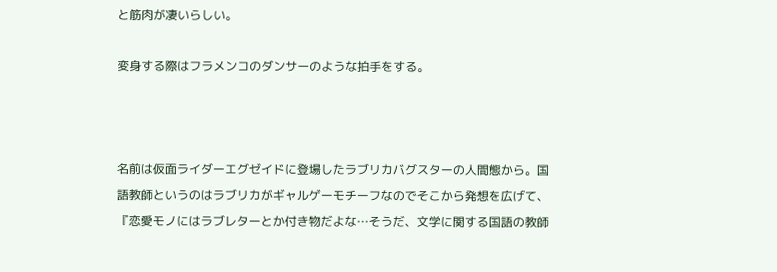と筋肉が凄いらしい。

変身する際はフラメンコのダンサーのような拍手をする。



名前は仮面ライダーエグゼイドに登場したラブリカバグスターの人間態から。国語教師というのはラブリカがギャルゲーモチーフなのでそこから発想を広げて、『恋愛モノにはラブレターとか付き物だよな…そうだ、文学に関する国語の教師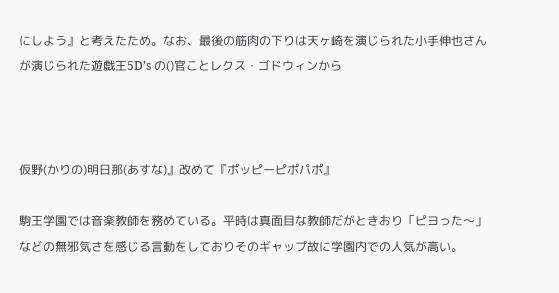にしよう』と考えたため。なお、最後の筋肉の下りは天ヶ崎を演じられた小手伸也さんが演じられた遊戯王5D’s の()官ことレクス・ゴドウィンから



仮野(かりの)明日那(あすな)』改めて『ポッピーピポパポ』

駒王学園では音楽教師を務めている。平時は真面目な教師だがときおり「ピヨった〜」などの無邪気さを感じる言動をしておりそのギャップ故に学園内での人気が高い。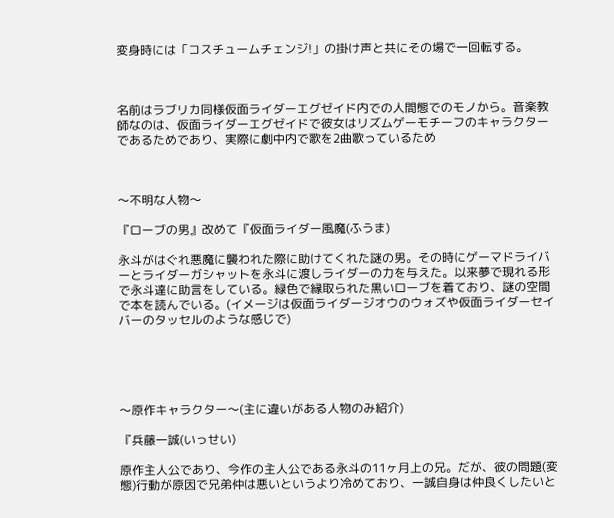変身時には「コスチュームチェンジ!」の掛け声と共にその場で一回転する。



名前はラブリカ同様仮面ライダーエグゼイド内での人間態でのモノから。音楽教師なのは、仮面ライダーエグゼイドで彼女はリズムゲーモチーフのキャラクターであるためであり、実際に劇中内で歌を2曲歌っているため



〜不明な人物〜

『ローブの男』改めて『仮面ライダー風魔(ふうま)

永斗がはぐれ悪魔に襲われた際に助けてくれた謎の男。その時にゲーマドライバーとライダーガシャットを永斗に渡しライダーの力を与えた。以来夢で現れる形で永斗達に助言をしている。緑色で縁取られた黒いローブを着ており、謎の空間で本を読んでいる。(イメージは仮面ライダージオウのウォズや仮面ライダーセイバーのタッセルのような感じで)





〜原作キャラクター〜(主に違いがある人物のみ紹介)

『兵藤一誠(いっせい)

原作主人公であり、今作の主人公である永斗の11ヶ月上の兄。だが、彼の問題(変態)行動が原因で兄弟仲は悪いというより冷めており、一誠自身は仲良くしたいと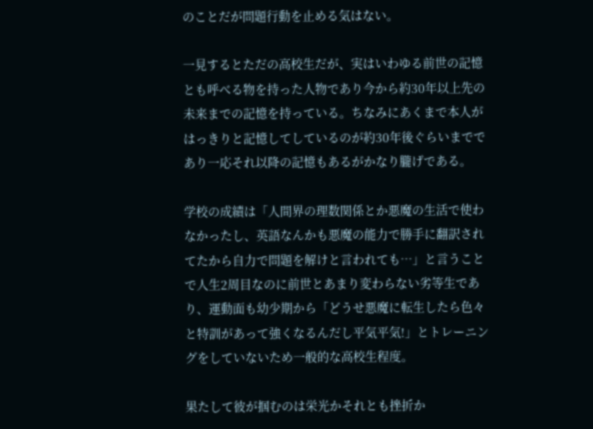のことだが問題行動を止める気はない。

一見するとただの高校生だが、実はいわゆる前世の記憶とも呼べる物を持った人物であり今から約30年以上先の未来までの記憶を持っている。ちなみにあくまで本人がはっきりと記憶してしているのが約30年後ぐらいまでであり一応それ以降の記憶もあるがかなり朧げである。

学校の成績は「人間界の理数関係とか悪魔の生活で使わなかったし、英語なんかも悪魔の能力で勝手に翻訳されてたから自力で問題を解けと言われても…」と言うことで人生2周目なのに前世とあまり変わらない劣等生であり、運動面も幼少期から「どうせ悪魔に転生したら色々と特訓があって強くなるんだし平気平気!」とトレーニングをしていないため一般的な高校生程度。

果たして彼が掴むのは栄光かそれとも挫折か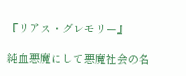『リアス・グレモリー』

純血悪魔にして悪魔社会の名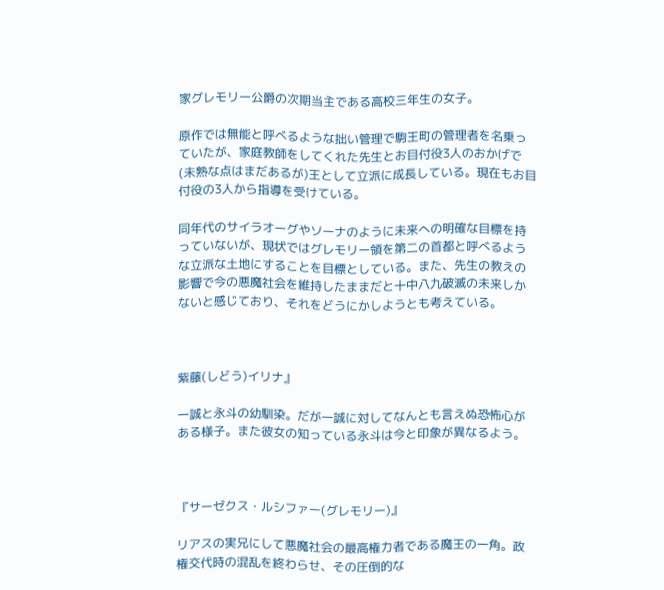家グレモリー公爵の次期当主である高校三年生の女子。

原作では無能と呼べるような拙い管理で駒王町の管理者を名乗っていたが、家庭教師をしてくれた先生とお目付役3人のおかげで(未熟な点はまだあるが)王として立派に成長している。現在もお目付役の3人から指導を受けている。

同年代のサイラオーグやソーナのように未来への明確な目標を持っていないが、現状ではグレモリー領を第二の首都と呼べるような立派な土地にすることを目標としている。また、先生の教えの影響で今の悪魔社会を維持したままだと十中八九破滅の未来しかないと感じており、それをどうにかしようとも考えている。



紫藤(しどう)イリナ』

一誠と永斗の幼馴染。だが一誠に対してなんとも言えぬ恐怖心がある様子。また彼女の知っている永斗は今と印象が異なるよう。



『サーゼクス・ルシファー(グレモリー)』

リアスの実兄にして悪魔社会の最高権力者である魔王の一角。政権交代時の混乱を終わらせ、その圧倒的な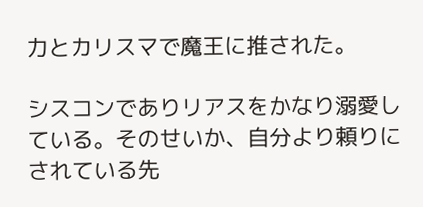力とカリスマで魔王に推された。

シスコンでありリアスをかなり溺愛している。そのせいか、自分より頼りにされている先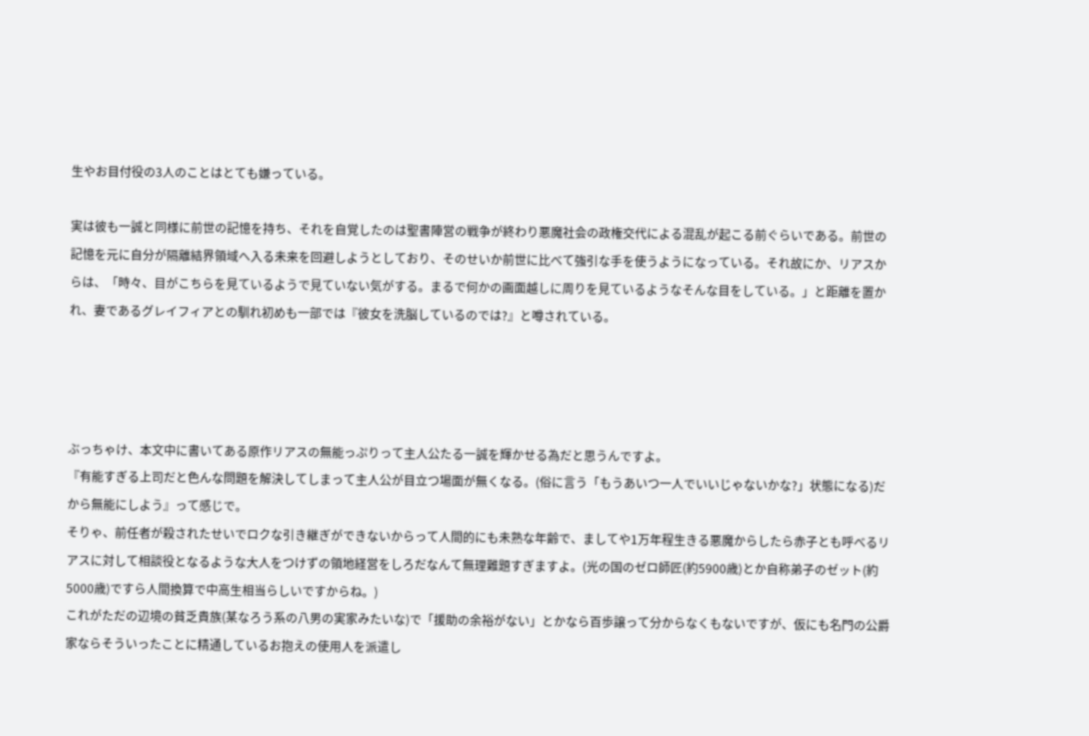生やお目付役の3人のことはとても嫌っている。

実は彼も一誠と同様に前世の記憶を持ち、それを自覚したのは聖書陣営の戦争が終わり悪魔社会の政権交代による混乱が起こる前ぐらいである。前世の記憶を元に自分が隔離結界領域へ入る未来を回避しようとしており、そのせいか前世に比べて強引な手を使うようになっている。それ故にか、リアスからは、「時々、目がこちらを見ているようで見ていない気がする。まるで何かの画面越しに周りを見ているようなそんな目をしている。」と距離を置かれ、妻であるグレイフィアとの馴れ初めも一部では『彼女を洗脳しているのでは?』と噂されている。




ぶっちゃけ、本文中に書いてある原作リアスの無能っぷりって主人公たる一誠を輝かせる為だと思うんですよ。
『有能すぎる上司だと色んな問題を解決してしまって主人公が目立つ場面が無くなる。(俗に言う「もうあいつ一人でいいじゃないかな?」状態になる)だから無能にしよう』って感じで。
そりゃ、前任者が殺されたせいでロクな引き継ぎができないからって人間的にも未熟な年齢で、ましてや1万年程生きる悪魔からしたら赤子とも呼べるリアスに対して相談役となるような大人をつけずの領地経営をしろだなんて無理難題すぎますよ。(光の国のゼロ師匠(約5900歳)とか自称弟子のゼット(約5000歳)ですら人間換算で中高生相当らしいですからね。)
これがただの辺境の貧乏貴族(某なろう系の八男の実家みたいな)で「援助の余裕がない」とかなら百歩譲って分からなくもないですが、仮にも名門の公爵家ならそういったことに精通しているお抱えの使用人を派遣し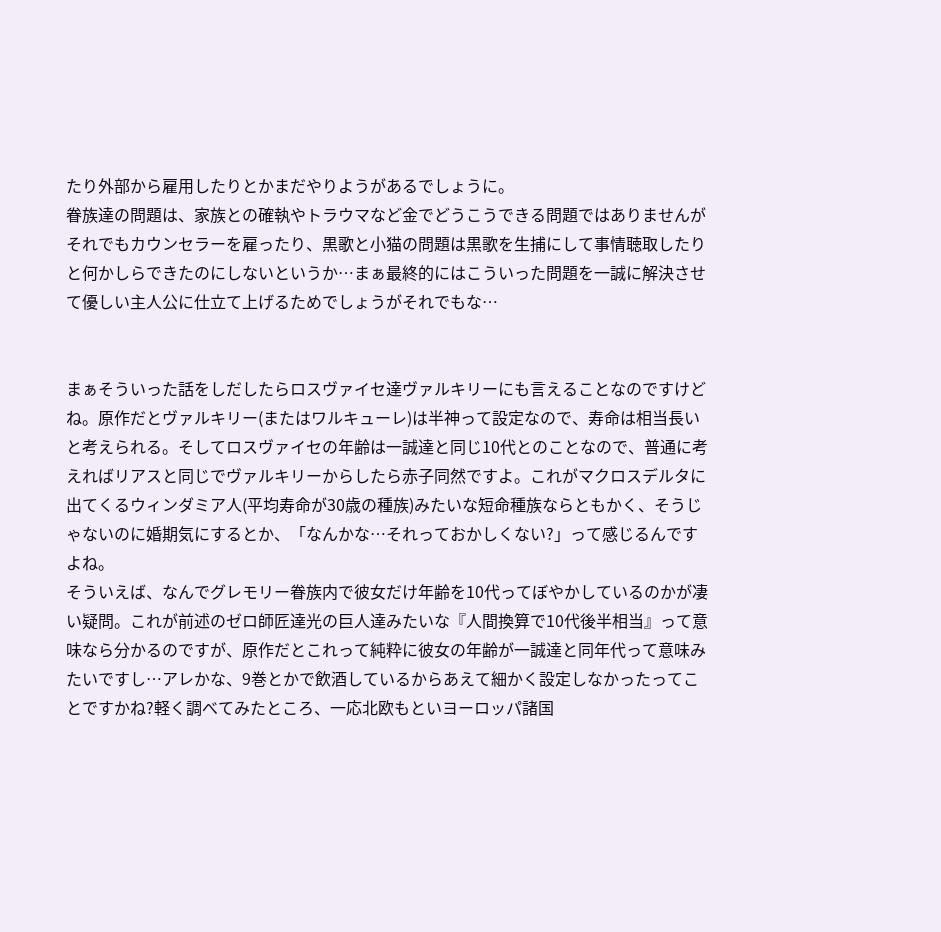たり外部から雇用したりとかまだやりようがあるでしょうに。
眷族達の問題は、家族との確執やトラウマなど金でどうこうできる問題ではありませんがそれでもカウンセラーを雇ったり、黒歌と小猫の問題は黒歌を生捕にして事情聴取したりと何かしらできたのにしないというか…まぁ最終的にはこういった問題を一誠に解決させて優しい主人公に仕立て上げるためでしょうがそれでもな…


まぁそういった話をしだしたらロスヴァイセ達ヴァルキリーにも言えることなのですけどね。原作だとヴァルキリー(またはワルキューレ)は半神って設定なので、寿命は相当長いと考えられる。そしてロスヴァイセの年齢は一誠達と同じ10代とのことなので、普通に考えればリアスと同じでヴァルキリーからしたら赤子同然ですよ。これがマクロスデルタに出てくるウィンダミア人(平均寿命が30歳の種族)みたいな短命種族ならともかく、そうじゃないのに婚期気にするとか、「なんかな…それっておかしくない?」って感じるんですよね。
そういえば、なんでグレモリー眷族内で彼女だけ年齢を10代ってぼやかしているのかが凄い疑問。これが前述のゼロ師匠達光の巨人達みたいな『人間換算で10代後半相当』って意味なら分かるのですが、原作だとこれって純粋に彼女の年齢が一誠達と同年代って意味みたいですし…アレかな、9巻とかで飲酒しているからあえて細かく設定しなかったってことですかね?軽く調べてみたところ、一応北欧もといヨーロッパ諸国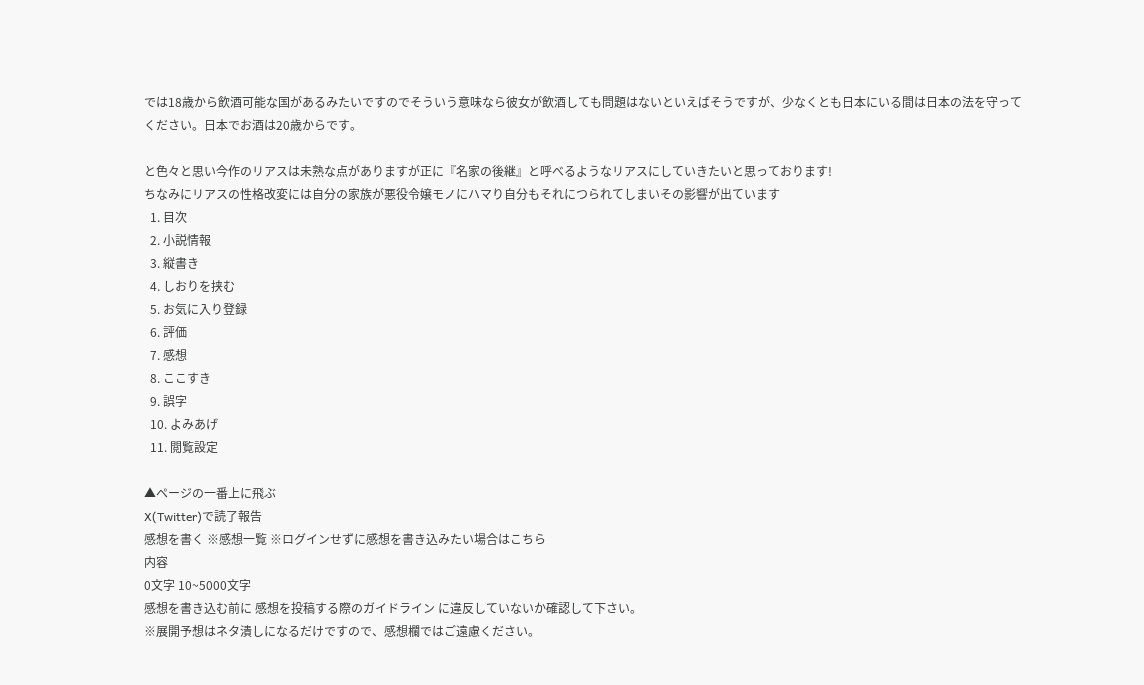では18歳から飲酒可能な国があるみたいですのでそういう意味なら彼女が飲酒しても問題はないといえばそうですが、少なくとも日本にいる間は日本の法を守ってください。日本でお酒は20歳からです。

と色々と思い今作のリアスは未熟な点がありますが正に『名家の後継』と呼べるようなリアスにしていきたいと思っております!
ちなみにリアスの性格改変には自分の家族が悪役令嬢モノにハマり自分もそれにつられてしまいその影響が出ています
  1. 目次
  2. 小説情報
  3. 縦書き
  4. しおりを挟む
  5. お気に入り登録
  6. 評価
  7. 感想
  8. ここすき
  9. 誤字
  10. よみあげ
  11. 閲覧設定

▲ページの一番上に飛ぶ
X(Twitter)で読了報告
感想を書く ※感想一覧 ※ログインせずに感想を書き込みたい場合はこちら
内容
0文字 10~5000文字
感想を書き込む前に 感想を投稿する際のガイドライン に違反していないか確認して下さい。
※展開予想はネタ潰しになるだけですので、感想欄ではご遠慮ください。